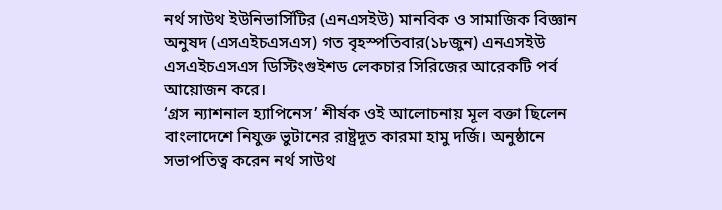নর্থ সাউথ ইউনিভার্সিটির (এনএসইউ) মানবিক ও সামাজিক বিজ্ঞান অনুষদ (এসএইচএসএস) গত বৃহস্পতিবার(১৮জুন) এনএসইউ এসএইচএসএস ডিস্টিংগুইশড লেকচার সিরিজের আরেকটি পর্ব আয়োজন করে।
‘গ্রস ন্যাশনাল হ্যাপিনেস’ শীর্ষক ওই আলোচনায় মূল বক্তা ছিলেন বাংলাদেশে নিযুক্ত ভুটানের রাষ্ট্রদূত কারমা হামু দর্জি। অনুষ্ঠানে সভাপতিত্ব করেন নর্থ সাউথ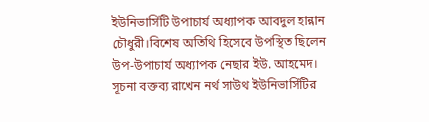ইউনিভার্সিটি উপাচার্য অধ্যাপক আবদুল হান্নান চৌধুরী।বিশেষ অতিথি হিসেবে উপস্থিত ছিলেন উপ-উপাচার্য অধ্যাপক নেছার ইউ. আহমেদ। সূচনা বক্তব্য রাখেন নর্থ সাউথ ইউনিভার্সিটির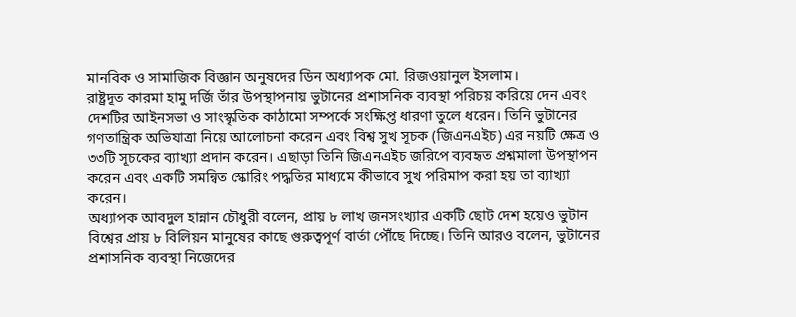মানবিক ও সামাজিক বিজ্ঞান অনুষদের ডিন অধ্যাপক মো. রিজওয়ানুল ইসলাম।
রাষ্ট্রদূত কারমা হামু দর্জি তাঁর উপস্থাপনায় ভুটানের প্রশাসনিক ব্যবস্থা পরিচয় করিয়ে দেন এবং দেশটির আইনসভা ও সাংস্কৃতিক কাঠামো সম্পর্কে সংক্ষিপ্ত ধারণা তুলে ধরেন। তিনি ভুটানের গণতান্ত্রিক অভিযাত্রা নিয়ে আলোচনা করেন এবং বিশ্ব সুখ সূচক (জিএনএইচ) এর নয়টি ক্ষেত্র ও ৩৩টি সূচকের ব্যাখ্যা প্রদান করেন। এছাড়া তিনি জিএনএইচ জরিপে ব্যবহৃত প্রশ্নমালা উপস্থাপন করেন এবং একটি সমন্বিত স্কোরিং পদ্ধতির মাধ্যমে কীভাবে সুখ পরিমাপ করা হয় তা ব্যাখ্যা করেন।
অধ্যাপক আবদুল হান্নান চৌধুরী বলেন, প্রায় ৮ লাখ জনসংখ্যার একটি ছোট দেশ হয়েও ভুটান বিশ্বের প্রায় ৮ বিলিয়ন মানুষের কাছে গুরুত্বপূর্ণ বার্তা পৌঁছে দিচ্ছে। তিনি আরও বলেন, ভুটানের প্রশাসনিক ব্যবস্থা নিজেদের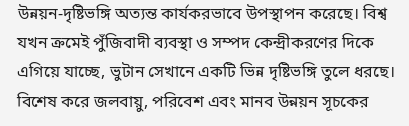উন্নয়ন-দৃষ্টিভঙ্গি অত্যন্ত কার্যকরভাবে উপস্থাপন করেছে। বিশ্ব যখন ক্রমেই পুঁজিবাদী ব্যবস্থা ও সম্পদ কেন্দ্রীকরণের দিকে এগিয়ে যাচ্ছে, ভুটান সেখানে একটি ভিন্ন দৃষ্টিভঙ্গি তুলে ধরছে। বিশেষ করে জলবায়ু, পরিবেশ এবং মানব উন্নয়ন সূচকের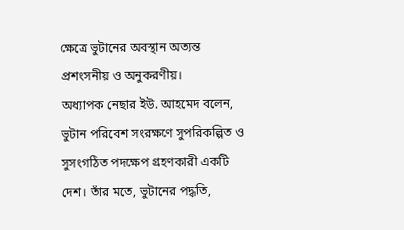ক্ষেত্রে ভুটানের অবস্থান অত্যন্ত প্রশংসনীয় ও অনুকরণীয়।
অধ্যাপক নেছার ইউ. আহমেদ বলেন, ভুটান পরিবেশ সংরক্ষণে সুপরিকল্পিত ও সুসংগঠিত পদক্ষেপ গ্রহণকারী একটি দেশ। তাঁর মতে, ভুটানের পদ্ধতি,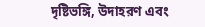দৃষ্টিভঙ্গি, উদাহরণ এবং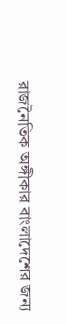রাজনৈতিক অঙ্গীকার বাংলাদেশের জন্য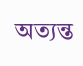অত্যন্ত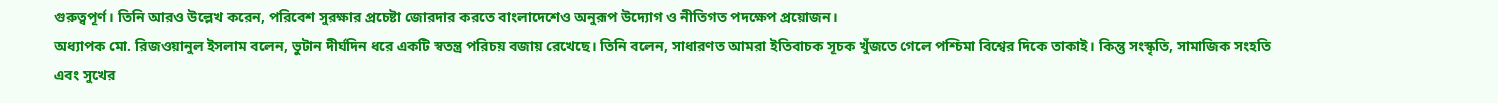গুরুত্বপূর্ণ। তিনি আরও উল্লেখ করেন, পরিবেশ সুরক্ষার প্রচেষ্টা জোরদার করতে বাংলাদেশেও অনুরূপ উদ্যোগ ও নীতিগত পদক্ষেপ প্রয়োজন।
অধ্যাপক মো. রিজওয়ানুল ইসলাম বলেন, ভুটান দীর্ঘদিন ধরে একটি স্বতন্ত্র পরিচয় বজায় রেখেছে। তিনি বলেন, সাধারণত আমরা ইতিবাচক সূচক খুঁজতে গেলে পশ্চিমা বিশ্বের দিকে তাকাই। কিন্তু সংস্কৃতি, সামাজিক সংহতি এবং সুখের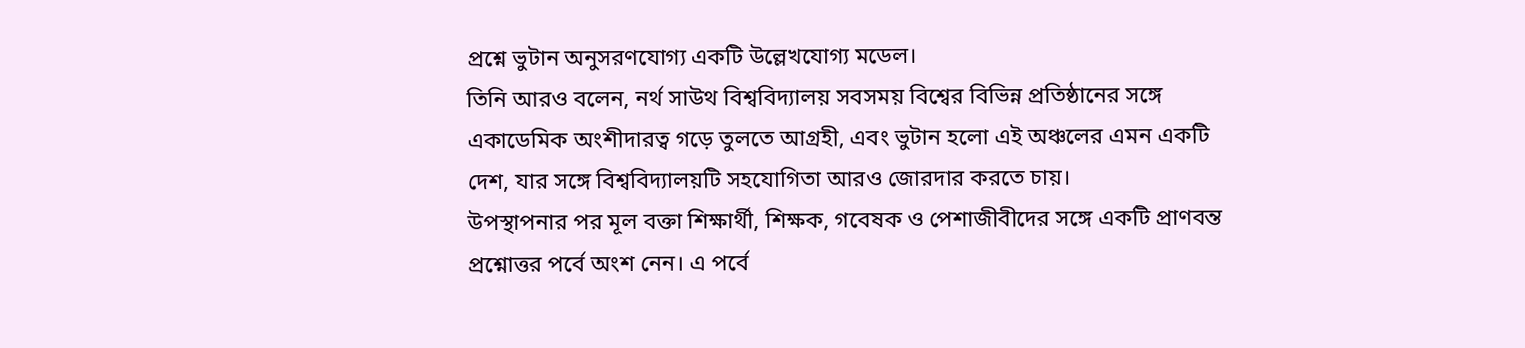প্রশ্নে ভুটান অনুসরণযোগ্য একটি উল্লেখযোগ্য মডেল।
তিনি আরও বলেন, নর্থ সাউথ বিশ্ববিদ্যালয় সবসময় বিশ্বের বিভিন্ন প্রতিষ্ঠানের সঙ্গে একাডেমিক অংশীদারত্ব গড়ে তুলতে আগ্রহী, এবং ভুটান হলো এই অঞ্চলের এমন একটি দেশ, যার সঙ্গে বিশ্ববিদ্যালয়টি সহযোগিতা আরও জোরদার করতে চায়।
উপস্থাপনার পর মূল বক্তা শিক্ষার্থী, শিক্ষক, গবেষক ও পেশাজীবীদের সঙ্গে একটি প্রাণবন্ত প্রশ্নোত্তর পর্বে অংশ নেন। এ পর্বে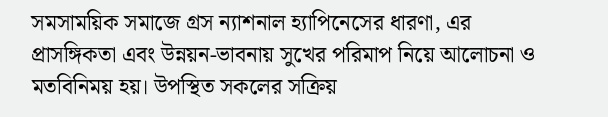সমসাময়িক সমাজে গ্রস ন্যাশনাল হ্যাপিনেসের ধারণা, এর প্রাসঙ্গিকতা এবং উন্নয়ন-ভাবনায় সুখের পরিমাপ নিয়ে আলোচনা ও মতবিনিময় হয়। উপস্থিত সকলের সক্রিয়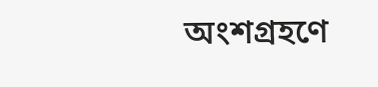অংশগ্রহণে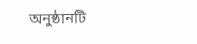অনুষ্ঠানটি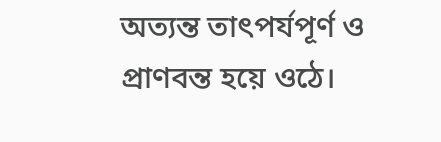অত্যন্ত তাৎপর্যপূর্ণ ও প্রাণবন্ত হয়ে ওঠে।